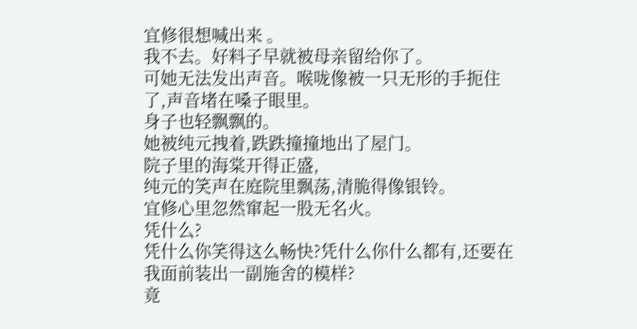宜修很想喊出来 。
我不去。好料子早就被母亲留给你了。
可她无法发出声音。喉咙像被一只无形的手扼住了,声音堵在嗓子眼里。
身子也轻飘飘的。
她被纯元拽着,跌跌撞撞地出了屋门。
院子里的海棠开得正盛,
纯元的笑声在庭院里飘荡,清脆得像银铃。
宜修心里忽然窜起一股无名火。
凭什么?
凭什么你笑得这么畅快?凭什么你什么都有,还要在我面前装出一副施舍的模样?
竟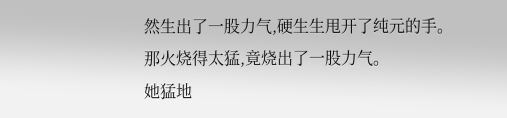然生出了一股力气,硬生生甩开了纯元的手。
那火烧得太猛,竟烧出了一股力气。
她猛地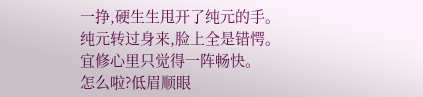一挣,硬生生甩开了纯元的手。
纯元转过身来,脸上全是错愕。
宜修心里只觉得一阵畅快。
怎么啦?低眉顺眼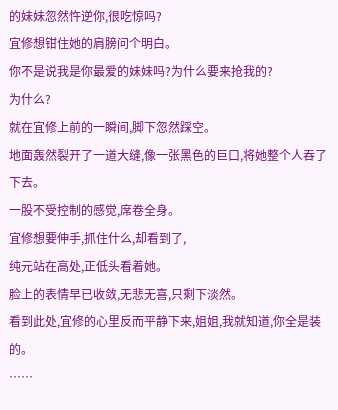的妹妹忽然忤逆你,很吃惊吗?
宜修想钳住她的肩膀问个明白。
你不是说我是你最爱的妹妹吗?为什么要来抢我的?
为什么?
就在宜修上前的一瞬间,脚下忽然踩空。
地面轰然裂开了一道大缝,像一张黑色的巨口,将她整个人吞了下去。
一股不受控制的感觉,席卷全身。
宜修想要伸手,抓住什么,却看到了,
纯元站在高处,正低头看着她。
脸上的表情早已收敛,无悲无喜,只剩下淡然。
看到此处,宜修的心里反而平静下来,姐姐,我就知道,你全是装的。
……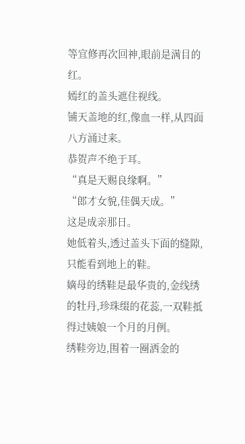等宜修再次回神,眼前是满目的红。
嫣红的盖头遮住视线。
铺天盖地的红,像血一样,从四面八方涌过来。
恭贺声不绝于耳。
“真是天赐良缘啊。”
“郎才女貌,佳偶天成。”
这是成亲那日。
她低着头,透过盖头下面的缝隙,只能看到地上的鞋。
嫡母的绣鞋是最华贵的,金线绣的牡丹,珍珠缀的花蕊,一双鞋抵得过姨娘一个月的月例。
绣鞋旁边,围着一圈洒金的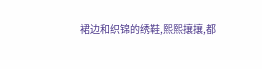裙边和织锦的绣鞋,熙熙攘攘,都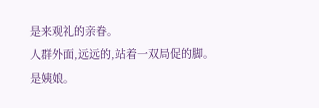是来观礼的亲眷。
人群外面,远远的,站着一双局促的脚。
是姨娘。